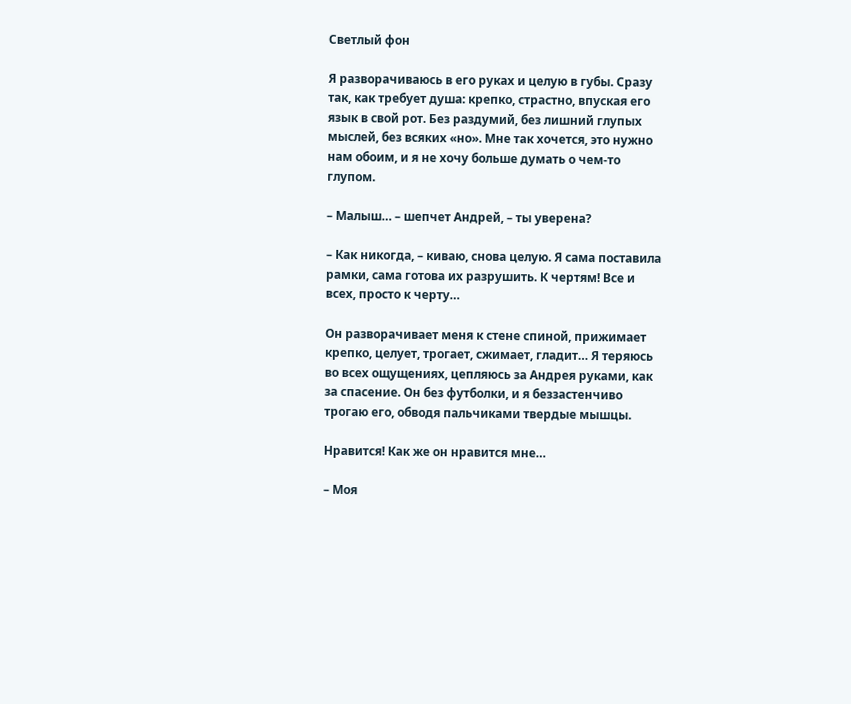Светлый фон

Я разворачиваюсь в его руках и целую в губы. Сразу так, как требует душа: крепко, страстно, впуская его язык в свой рот. Без раздумий, без лишний глупых мыслей, без всяких «но». Мне так хочется, это нужно нам обоим, и я не хочу больше думать о чем-то глупом.

– Малыш… – шепчет Андрей, – ты уверена?

– Как никогда, – киваю, снова целую. Я сама поставила рамки, сама готова их разрушить. К чертям! Все и всех, просто к черту…

Он разворачивает меня к стене спиной, прижимает крепко, целует, трогает, сжимает, гладит… Я теряюсь во всех ощущениях, цепляюсь за Андрея руками, как за спасение. Он без футболки, и я беззастенчиво трогаю его, обводя пальчиками твердые мышцы.

Нравится! Как же он нравится мне…

– Моя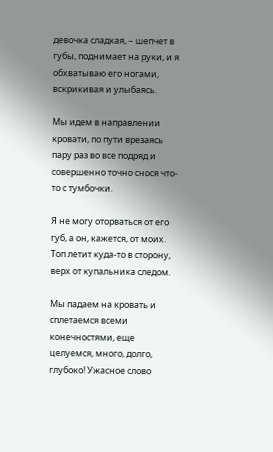девочка сладкая, – шепчет в губы, поднимает на руки, и я обхватываю его ногами, вскрикивая и улыбаясь.

Мы идем в направлении кровати, по пути врезаясь пару раз во все подряд и совершенно точно снося что-то с тумбочки.

Я не могу оторваться от его губ, а он, кажется, от моих. Топ летит куда-то в сторону, верх от купальника следом.

Мы падаем на кровать и сплетаемся всеми конечностями, еще целуемся, много, долго, глубоко! Ужасное слово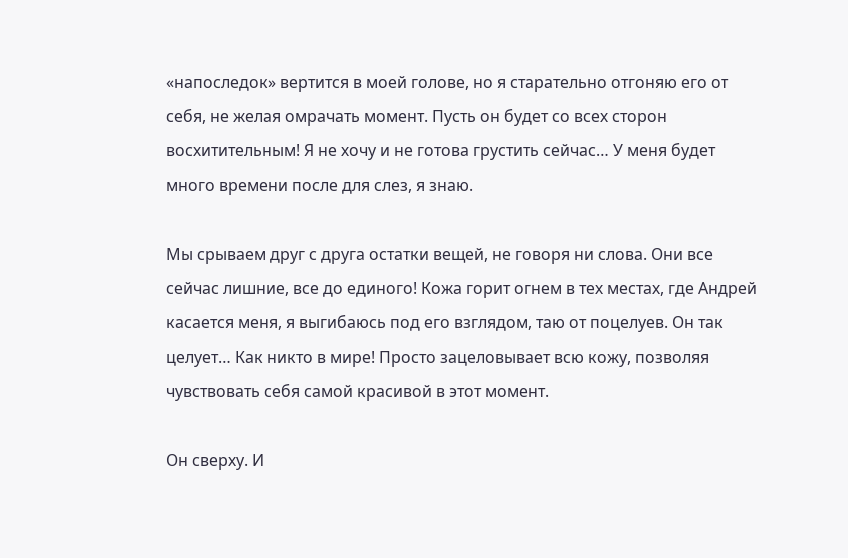«напоследок» вертится в моей голове, но я старательно отгоняю его от себя, не желая омрачать момент. Пусть он будет со всех сторон восхитительным! Я не хочу и не готова грустить сейчас… У меня будет много времени после для слез, я знаю.

Мы срываем друг с друга остатки вещей, не говоря ни слова. Они все сейчас лишние, все до единого! Кожа горит огнем в тех местах, где Андрей касается меня, я выгибаюсь под его взглядом, таю от поцелуев. Он так целует… Как никто в мире! Просто зацеловывает всю кожу, позволяя чувствовать себя самой красивой в этот момент.

Он сверху. И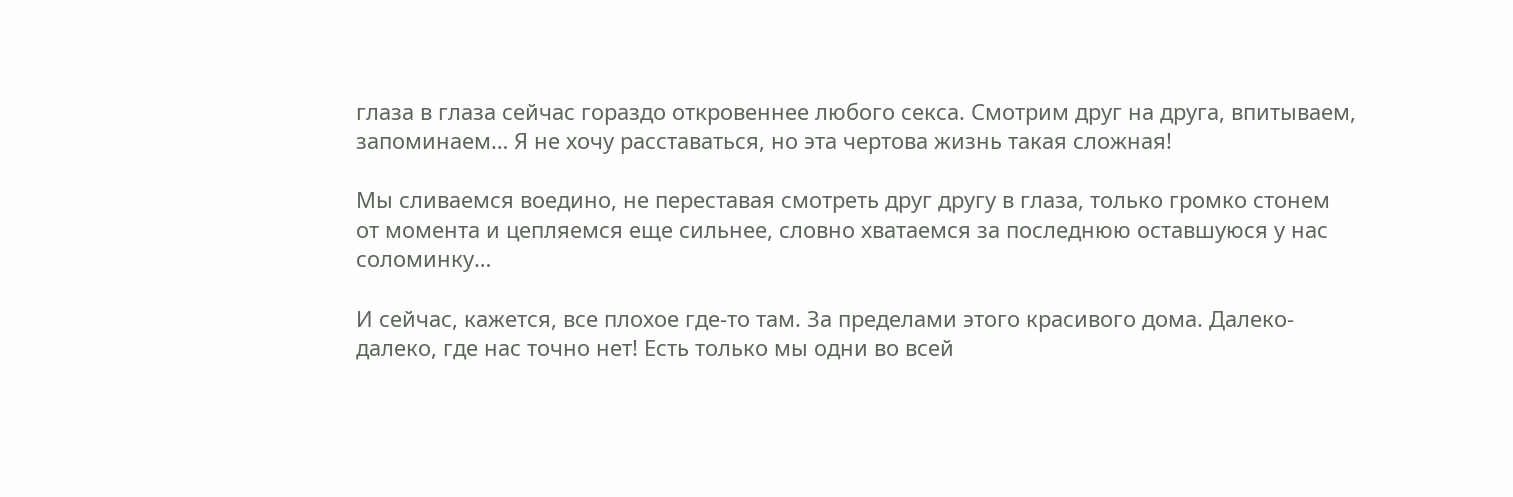глаза в глаза сейчас гораздо откровеннее любого секса. Смотрим друг на друга, впитываем, запоминаем… Я не хочу расставаться, но эта чертова жизнь такая сложная!

Мы сливаемся воедино, не переставая смотреть друг другу в глаза, только громко стонем от момента и цепляемся еще сильнее, словно хватаемся за последнюю оставшуюся у нас соломинку…

И сейчас, кажется, все плохое где-то там. За пределами этого красивого дома. Далеко-далеко, где нас точно нет! Есть только мы одни во всей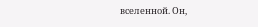вселенной. Он,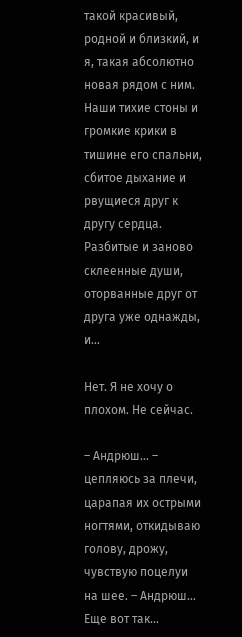такой красивый, родной и близкий, и я, такая абсолютно новая рядом с ним. Наши тихие стоны и громкие крики в тишине его спальни, сбитое дыхание и рвущиеся друг к другу сердца. Разбитые и заново склеенные души, оторванные друг от друга уже однажды, и…

Нет. Я не хочу о плохом. Не сейчас.

– Андрюш… – цепляюсь за плечи, царапая их острыми ногтями, откидываю голову, дрожу, чувствую поцелуи на шее. – Андрюш… Еще вот так…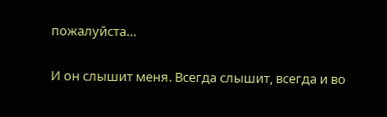пожалуйста…

И он слышит меня. Всегда слышит, всегда и во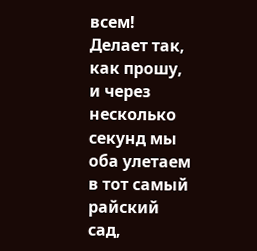всем! Делает так, как прошу, и через несколько секунд мы оба улетаем в тот самый райский сад,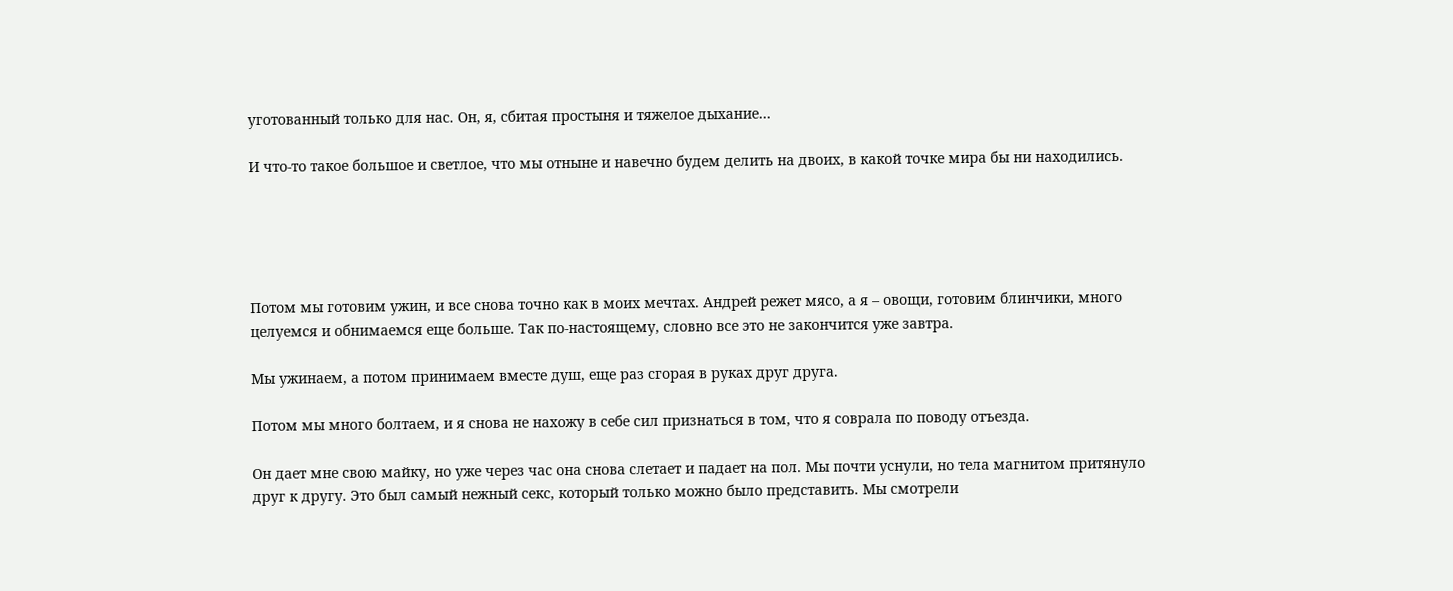уготованный только для нас. Он, я, сбитая простыня и тяжелое дыхание…

И что-то такое большое и светлое, что мы отныне и навечно будем делить на двоих, в какой точке мира бы ни находились.





Потом мы готовим ужин, и все снова точно как в моих мечтах. Андрей режет мясо, а я – овощи, готовим блинчики, много целуемся и обнимаемся еще больше. Так по-настоящему, словно все это не закончится уже завтра.

Мы ужинаем, а потом принимаем вместе душ, еще раз сгорая в руках друг друга.

Потом мы много болтаем, и я снова не нахожу в себе сил признаться в том, что я соврала по поводу отъезда.

Он дает мне свою майку, но уже через час она снова слетает и падает на пол. Мы почти уснули, но тела магнитом притянуло друг к другу. Это был самый нежный секс, который только можно было представить. Мы смотрели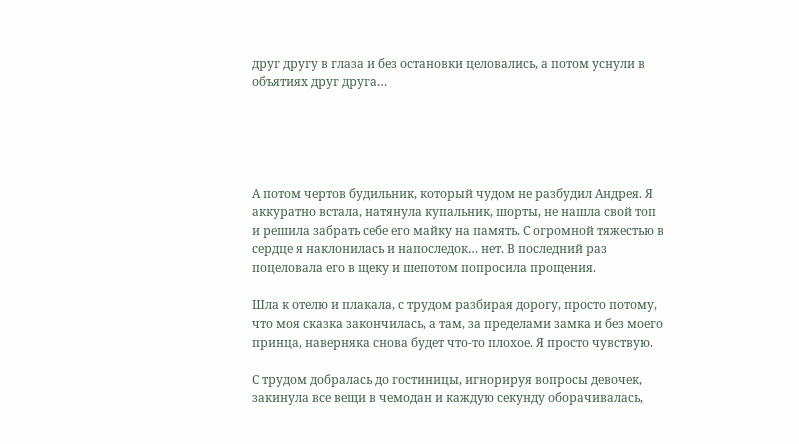друг другу в глаза и без остановки целовались, а потом уснули в объятиях друг друга…





А потом чертов будильник, который чудом не разбудил Андрея. Я аккуратно встала, натянула купальник, шорты, не нашла свой топ и решила забрать себе его майку на память. С огромной тяжестью в сердце я наклонилась и напоследок… нет. В последний раз поцеловала его в щеку и шепотом попросила прощения.

Шла к отелю и плакала, с трудом разбирая дорогу, просто потому, что моя сказка закончилась, а там, за пределами замка и без моего принца, наверняка снова будет что-то плохое. Я просто чувствую.

С трудом добралась до гостиницы, игнорируя вопросы девочек, закинула все вещи в чемодан и каждую секунду оборачивалась,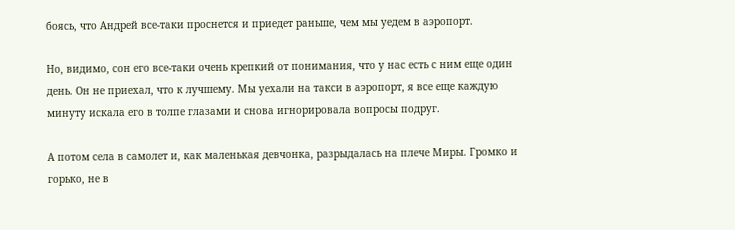боясь, что Андрей все-таки проснется и приедет раньше, чем мы уедем в аэропорт.

Но, видимо, сон его все-таки очень крепкий от понимания, что у нас есть с ним еще один день. Он не приехал, что к лучшему. Мы уехали на такси в аэропорт, я все еще каждую минуту искала его в толпе глазами и снова игнорировала вопросы подруг.

А потом села в самолет и, как маленькая девчонка, разрыдалась на плече Миры. Громко и горько, не в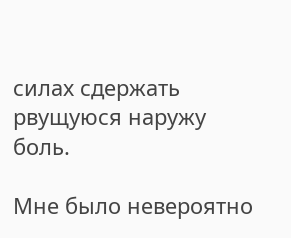силах сдержать рвущуюся наружу боль.

Мне было невероятно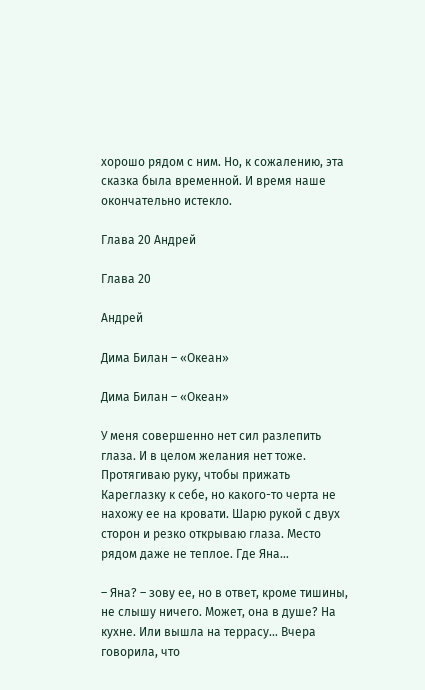хорошо рядом с ним. Но, к сожалению, эта сказка была временной. И время наше окончательно истекло.

Глава 20 Андрей

Глава 20

Андрей

Дима Билан – «Океан»

Дима Билан – «Океан»

У меня совершенно нет сил разлепить глаза. И в целом желания нет тоже. Протягиваю руку, чтобы прижать Кареглазку к себе, но какого-то черта не нахожу ее на кровати. Шарю рукой с двух сторон и резко открываю глаза. Место рядом даже не теплое. Где Яна…

– Яна? – зову ее, но в ответ, кроме тишины, не слышу ничего. Может, она в душе? На кухне. Или вышла на террасу… Вчера говорила, что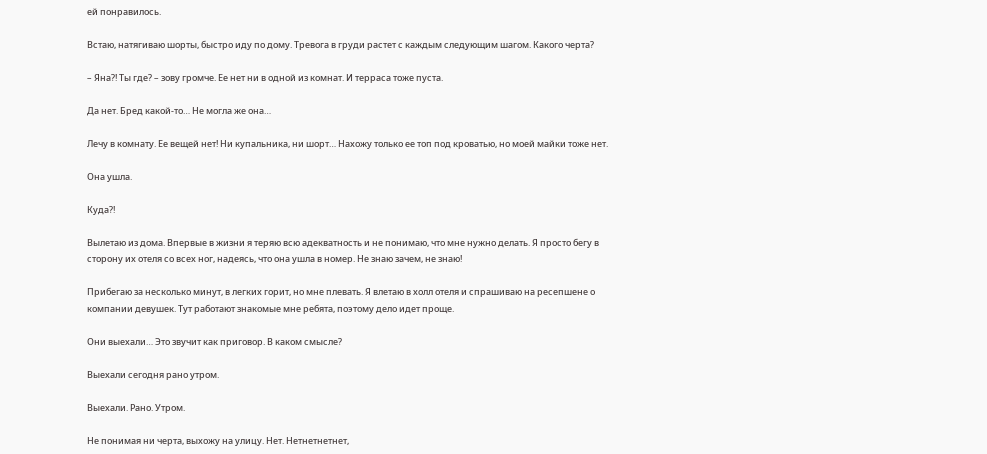ей понравилось.

Встаю, натягиваю шорты, быстро иду по дому. Тревога в груди растет с каждым следующим шагом. Какого черта?

– Яна?! Ты где? – зову громче. Ее нет ни в одной из комнат. И терраса тоже пуста.

Да нет. Бред какой-то… Не могла же она…

Лечу в комнату. Ее вещей нет! Ни купальника, ни шорт… Нахожу только ее топ под кроватью, но моей майки тоже нет.

Она ушла.

Куда?!

Вылетаю из дома. Впервые в жизни я теряю всю адекватность и не понимаю, что мне нужно делать. Я просто бегу в сторону их отеля со всех ног, надеясь, что она ушла в номер. Не знаю зачем, не знаю!

Прибегаю за несколько минут, в легких горит, но мне плевать. Я влетаю в холл отеля и спрашиваю на ресепшене о компании девушек. Тут работают знакомые мне ребята, поэтому дело идет проще.

Они выехали… Это звучит как приговор. В каком смысле?

Выехали сегодня рано утром.

Выехали. Рано. Утром.

Не понимая ни черта, выхожу на улицу. Нет. Нетнетнетнет,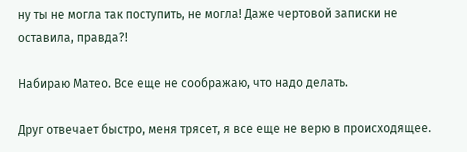ну ты не могла так поступить, не могла! Даже чертовой записки не оставила, правда?!

Набираю Матео. Все еще не соображаю, что надо делать.

Друг отвечает быстро, меня трясет, я все еще не верю в происходящее.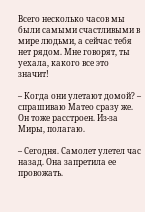Всего несколько часов мы были самыми счастливыми в мире людьми, а сейчас тебя нет рядом. Мне говорят, ты уехала, какого все это значит!

– Когда они улетают домой? – спрашиваю Матео сразу же. Он тоже расстроен. Из-за Миры, полагаю.

– Сегодня. Самолет улетел час назад. Она запретила ее провожать.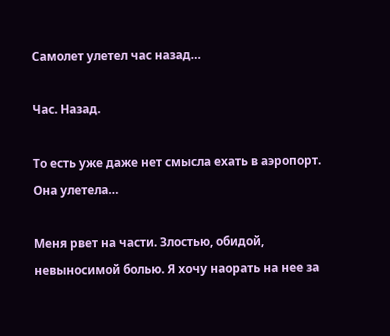Самолет улетел час назад…

Час. Назад.

То есть уже даже нет смысла ехать в аэропорт. Она улетела…

Меня рвет на части. Злостью, обидой, невыносимой болью. Я хочу наорать на нее за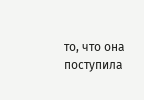то, что она поступила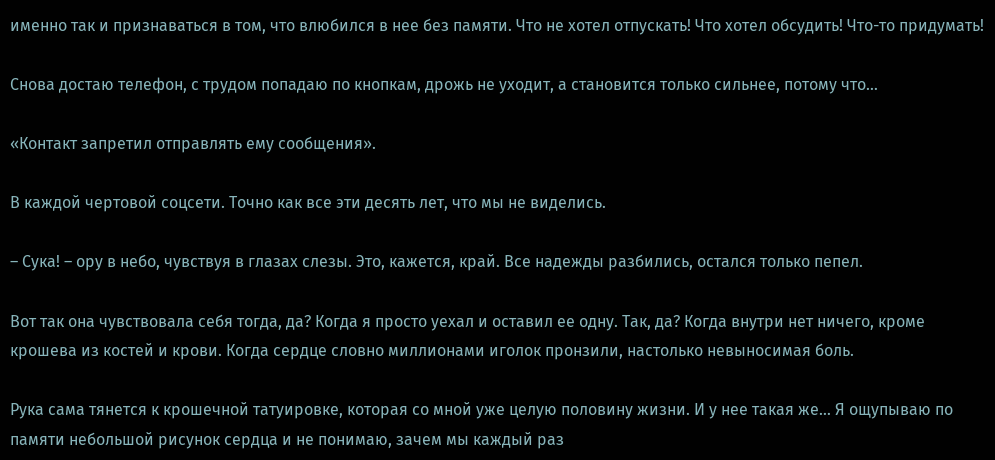именно так и признаваться в том, что влюбился в нее без памяти. Что не хотел отпускать! Что хотел обсудить! Что-то придумать!

Снова достаю телефон, с трудом попадаю по кнопкам, дрожь не уходит, а становится только сильнее, потому что…

«Контакт запретил отправлять ему сообщения».

В каждой чертовой соцсети. Точно как все эти десять лет, что мы не виделись.

– Сука! – ору в небо, чувствуя в глазах слезы. Это, кажется, край. Все надежды разбились, остался только пепел.

Вот так она чувствовала себя тогда, да? Когда я просто уехал и оставил ее одну. Так, да? Когда внутри нет ничего, кроме крошева из костей и крови. Когда сердце словно миллионами иголок пронзили, настолько невыносимая боль.

Рука сама тянется к крошечной татуировке, которая со мной уже целую половину жизни. И у нее такая же… Я ощупываю по памяти небольшой рисунок сердца и не понимаю, зачем мы каждый раз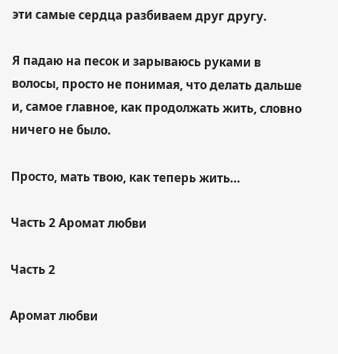эти самые сердца разбиваем друг другу.

Я падаю на песок и зарываюсь руками в волосы, просто не понимая, что делать дальше и, самое главное, как продолжать жить, словно ничего не было.

Просто, мать твою, как теперь жить…

Часть 2 Аромат любви

Часть 2

Аромат любви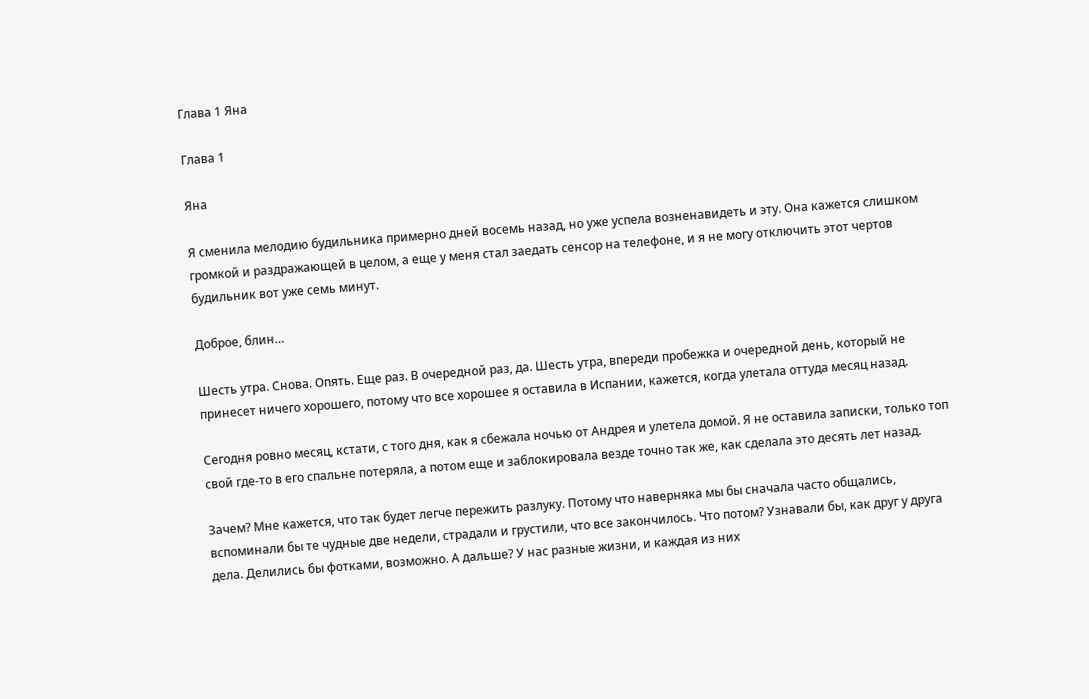Глава 1 Яна

Глава 1

Яна

Я сменила мелодию будильника примерно дней восемь назад, но уже успела возненавидеть и эту. Она кажется слишком громкой и раздражающей в целом, а еще у меня стал заедать сенсор на телефоне, и я не могу отключить этот чертов будильник вот уже семь минут.

Доброе, блин…

Шесть утра. Снова. Опять. Еще раз. В очередной раз, да. Шесть утра, впереди пробежка и очередной день, который не принесет ничего хорошего, потому что все хорошее я оставила в Испании, кажется, когда улетала оттуда месяц назад.

Сегодня ровно месяц, кстати, с того дня, как я сбежала ночью от Андрея и улетела домой. Я не оставила записки, только топ свой где-то в его спальне потеряла, а потом еще и заблокировала везде точно так же, как сделала это десять лет назад.

Зачем? Мне кажется, что так будет легче пережить разлуку. Потому что наверняка мы бы сначала часто общались, вспоминали бы те чудные две недели, страдали и грустили, что все закончилось. Что потом? Узнавали бы, как друг у друга дела. Делились бы фотками, возможно. А дальше? У нас разные жизни, и каждая из них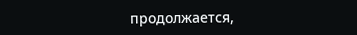продолжается,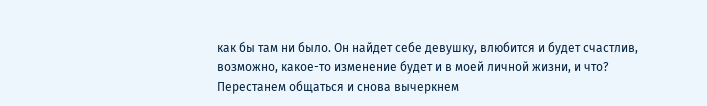как бы там ни было. Он найдет себе девушку, влюбится и будет счастлив, возможно, какое-то изменение будет и в моей личной жизни, и что? Перестанем общаться и снова вычеркнем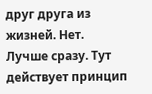друг друга из жизней. Нет. Лучше сразу. Тут действует принцип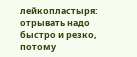лейкопластыря: отрывать надо быстро и резко, потому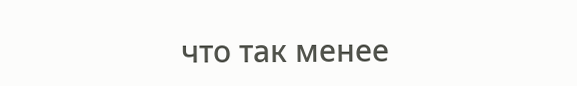что так менее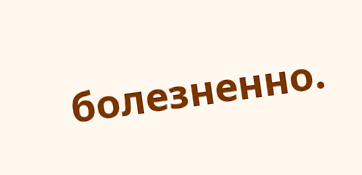болезненно.